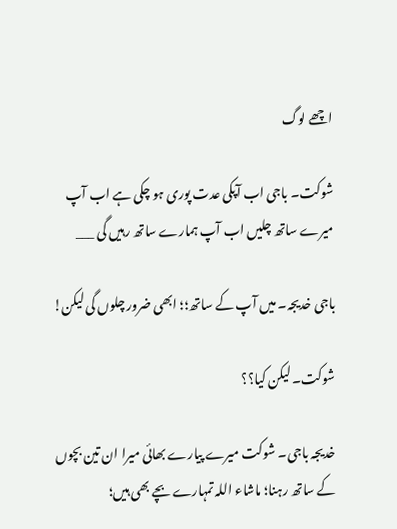اچھے لوگ

شوکت۔ باجی اب آپکی عدت پوری ہو چکی ہے اب آپ میرے ساتھ چلیں اب آپ ہمارے ساتھ رہیں گی ___

باجی خدیجہ۔ میں آپ کے ساتھ؛؛ ابھی ضرور چلوں گی لیکن!

شوکت۔ لیکن کیا؟؟

خدیجہ باجی۔ شوکت میرے پیارے بھائی میرا ان تین بچوں کے ساتھ رہنا؛ ماشاء اللہ تمہارے بچے بھی ہیں؛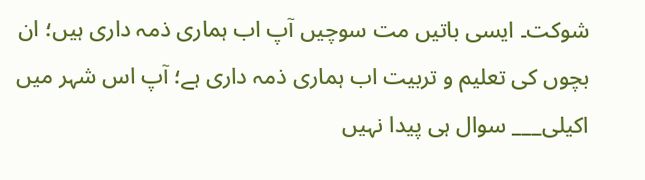شوکت۔ ایسی باتیں مت سوچیں آپ اب ہماری ذمہ داری ہیں؛ ان بچوں کی تعلیم و تربیت اب ہماری ذمہ داری ہے؛ آپ اس شہر میں اکیلی___ سوال ہی پیدا نہیں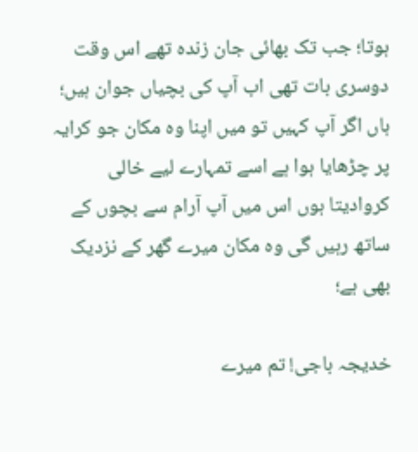ہوتا؛ جب تک بھائی جان زندہ تھے اس وقت دوسری بات تھی اب آپ کی بچیاں جوان ہیں؛ ہاں اگر آپ کہیں تو میں اپنا وہ مکان جو کرایہ پر چڑھایا ہوا ہے اسے تمہارے لیے خالی کروادیتا ہوں اس میں آپ آرام سے بچوں کے ساتھ رہیں گی وہ مکان میرے گھر کے نزدیک بھی ہے؛

خدیجہ باجی! تم میرے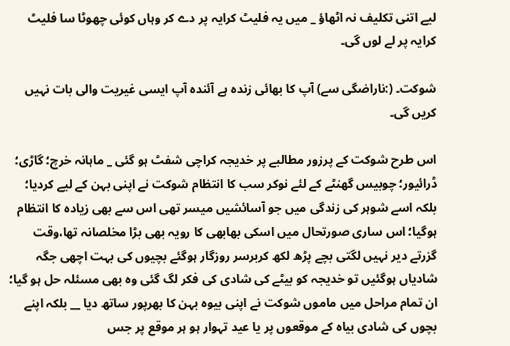لیے اتنی تکلیف نہ اٹھاؤ _ میں یہ فلیٹ کرایہ پر دے کر وہاں کوئی چھوٹا سا فلیٹ کرایہ پر لے لوں گی۔

شوکت۔ (:ناراضگی سے) آپ کا بھائی زندہ ہے آئندہ آپ ایسی غیریت والی بات نہیں کریں گی۔

اس طرح شوکت کے پرزور مطالبے پر خدیجہ کراچی شفٹ ہو گئی _ ماہانہ خرچ؛ گاڑی؛ ڈرائیور؛ چوبیس گھنٹے کے لئے نوکر سب کا انتظام شوکت نے اپنی بہن کے لیے کردیا؛ بلکہ اسے شوہر کی زندگی میں جو آسائشیں میسر تھی اس سے بھی زیادہ کا انتظام ہوگیا؛ اس ساری صورتحال میں اسکی بھابھی کا رویہ بھی بڑا مخلصانہ تھا،وقت گزرتے دیر نہیں لگتی بچے پڑھ لکھ کربرسر روزگار ہوگئے بچیوں کی بہت اچھی جگہ شادیاں ہوگئیں تو خدیجہ کو بیٹے کی شادی کی فکر لگ گئی وہ بھی مسئلہ حل ہو گیا؛ ان تمام مراحل میں ماموں شوکت نے اپنی بیوہ بہن کا بھرپور ساتھ دیا __ بلکہ اپنے بچوں کی شادی بیاہ کے موقعوں پر یا عید تہوار ہو ہر موقع پر جس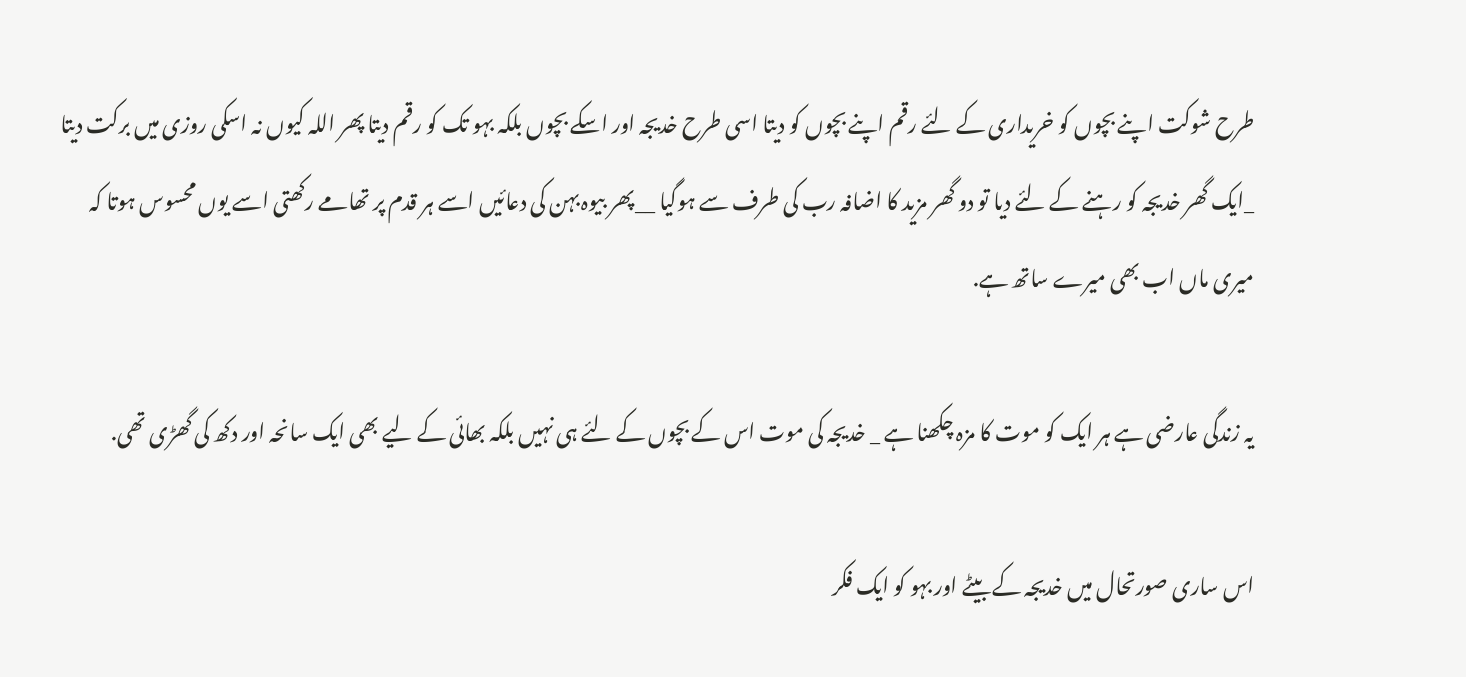طرح شوکت اپنے بچوں کو خریداری کے لئے رقم اپنے بچوں کو دیتا اسی طرح خدیجہ اور اسکے بچوں بلکہ بہو تک کو رقم دیتا پھر اللہ کیوں نہ اسکی روزی میں برکت دیتا _ایک گھر خدیجہ کو رہنے کے لئے دیا تو دو گھر مزید کا اضافہ رب کی طرف سے ہوگیا __پھر بیوہ بہن کی دعائیں اسے ہر قدم پر تھامے رکھتی اسے یوں محسوس ہوتا کہ میری ماں اب بھی میرے ساتھ ہے.

یہ زندگی عارضی ہے ہر ایک کو موت کا مزہ چکھنا ہے _ خدیجہ کی موت اس کے بچوں کے لئے ہی نہیں بلکہ بھائی کے لیے بھی ایک سانحہ اور دکھ کی گھڑی تھی.

اس ساری صورتحال میں خدیجہ کے بیٹے اور بہو کو ایک فکر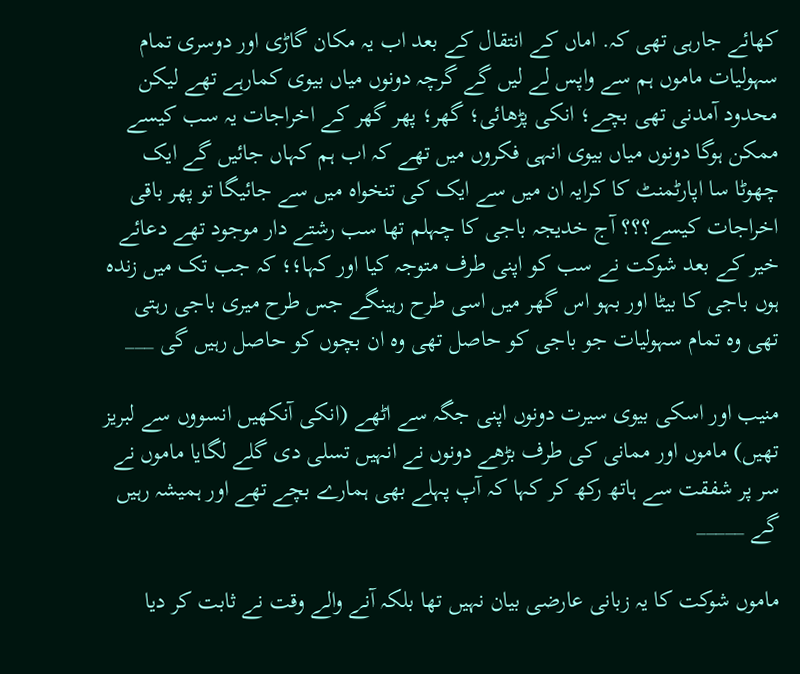کھائے جارہی تھی کہ. اماں کے انتقال کے بعد اب یہ مکان گاڑی اور دوسری تمام سہولیات ماموں ہم سے واپس لے لیں گے گرچہ دونوں میاں بیوی کمارہے تھے لیکن محدود آمدنی تھی بچے؛ انکی پڑھائی؛ گھر؛ پھر گھر کے اخراجات یہ سب کیسے ممکن ہوگا دونوں میاں بیوی انہی فکروں میں تھے کہ اب ہم کہاں جائیں گے ایک چھوٹا سا اپارٹمنٹ کا کرایہ ان میں سے ایک کی تنخواہ میں سے جائیگا تو پھر باقی اخراجات کیسے؟؟؟ آج خدیجہ باجی کا چہلم تھا سب رشتے دار موجود تھے دعائے خیر کے بعد شوکت نے سب کو اپنی طرف متوجہ کیا اور کہا؛؛ کہ جب تک میں زندہ ہوں باجی کا بیٹا اور بہو اس گھر میں اسی طرح رہینگے جس طرح میری باجی رہتی تھی وہ تمام سہولیات جو باجی کو حاصل تھی وہ ان بچوں کو حاصل رہیں گی ___

منیب اور اسکی بیوی سیرت دونوں اپنی جگہ سے اٹھے (انکی آنکھیں انسووں سے لبریز تھیں) ماموں اور ممانی کی طرف بڑھے دونوں نے انہیں تسلی دی گلے لگایا ماموں نے سر پر شفقت سے ہاتھ رکھ کر کہا کہ آپ پہلے بھی ہمارے بچے تھے اور ہمیشہ رہیں گے _____

ماموں شوکت کا یہ زبانی عارضی بیان نہیں تھا بلکہ آنے والے وقت نے ثابت کر دیا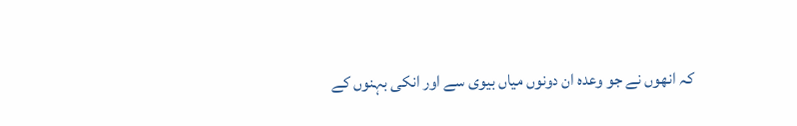کہ انھوں نے جو وعدہ ان دونوں میاں بیوی سے اور انکی بہنوں کے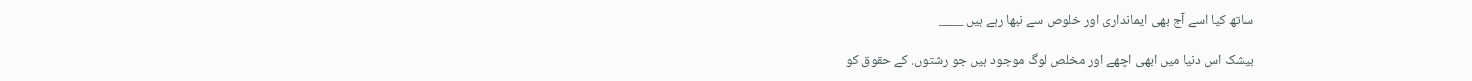ساتھ کیا اسے آج بھی ایمانداری اور خلوص سے نبھا رہے ہیں ____

بیشک اس دنيا میں ابھی اچھے اور مخلص لوگ موجود ہیں جو رشتوں. کے حقوق کو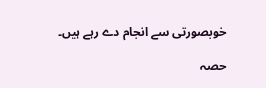خوبصورتی سے انجام دے رہے ہیں۔

حصہ